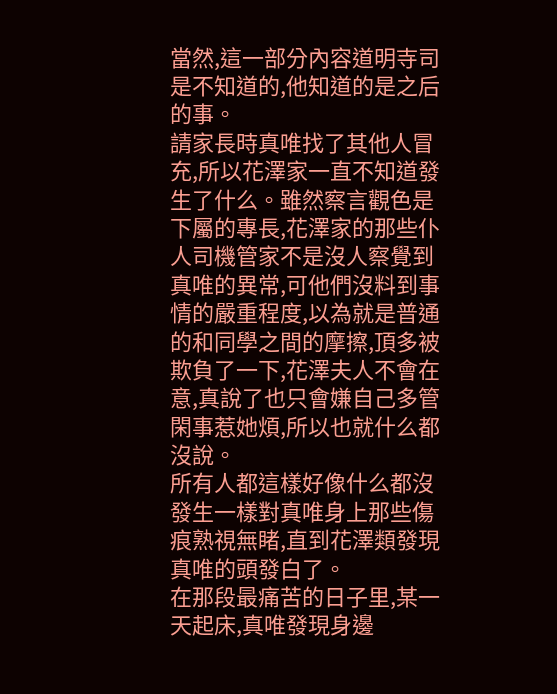當然,這一部分內容道明寺司是不知道的,他知道的是之后的事。
請家長時真唯找了其他人冒充,所以花澤家一直不知道發生了什么。雖然察言觀色是下屬的專長,花澤家的那些仆人司機管家不是沒人察覺到真唯的異常,可他們沒料到事情的嚴重程度,以為就是普通的和同學之間的摩擦,頂多被欺負了一下,花澤夫人不會在意,真說了也只會嫌自己多管閑事惹她煩,所以也就什么都沒說。
所有人都這樣好像什么都沒發生一樣對真唯身上那些傷痕熟視無睹,直到花澤類發現真唯的頭發白了。
在那段最痛苦的日子里,某一天起床,真唯發現身邊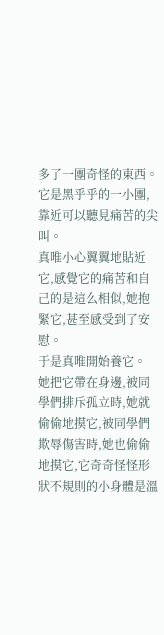多了一團奇怪的東西。它是黑乎乎的一小團,靠近可以聽見痛苦的尖叫。
真唯小心翼翼地貼近它,感覺它的痛苦和自己的是這么相似,她抱緊它,甚至感受到了安慰。
于是真唯開始養它。
她把它帶在身邊,被同學們排斥孤立時,她就偷偷地摸它,被同學們欺辱傷害時,她也偷偷地摸它,它奇奇怪怪形狀不規則的小身體是溫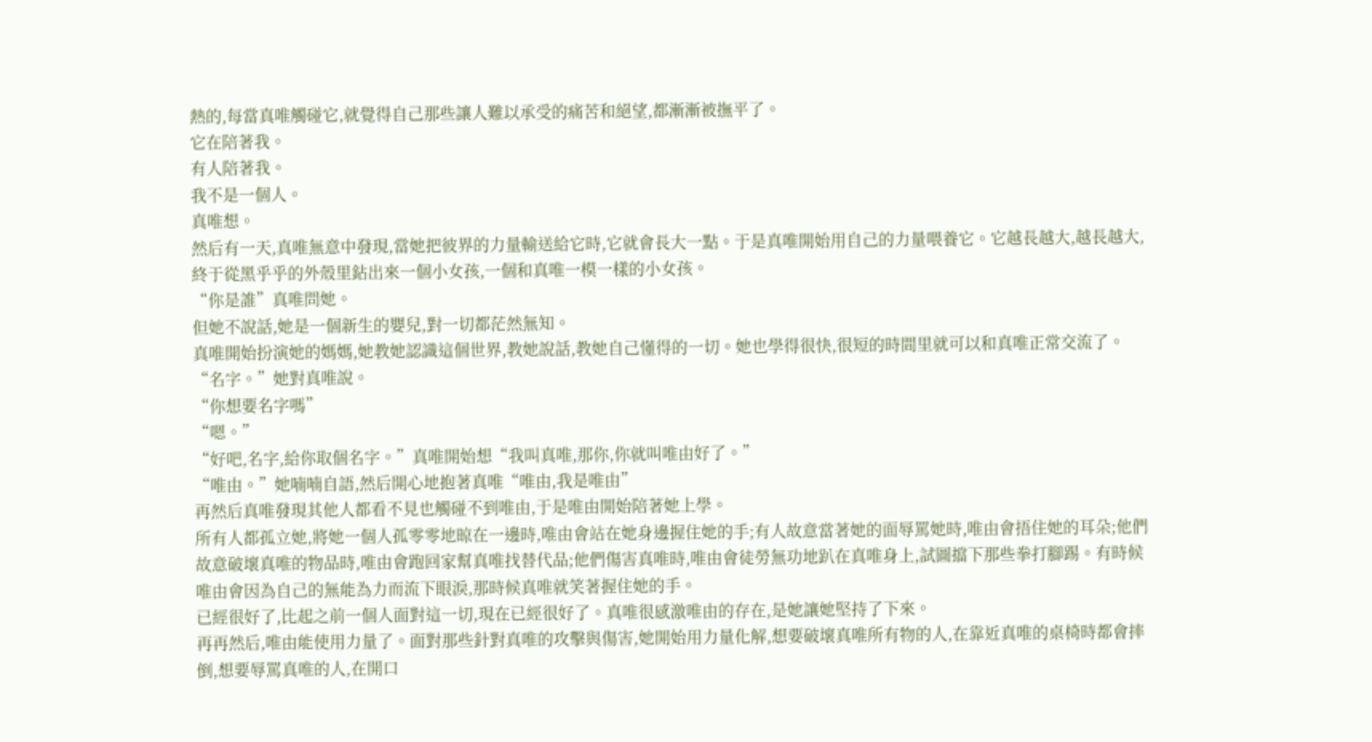熱的,每當真唯觸碰它,就覺得自己那些讓人難以承受的痛苦和絕望,都漸漸被撫平了。
它在陪著我。
有人陪著我。
我不是一個人。
真唯想。
然后有一天,真唯無意中發現,當她把彼界的力量輸送給它時,它就會長大一點。于是真唯開始用自己的力量喂養它。它越長越大,越長越大,終于從黑乎乎的外殼里鉆出來一個小女孩,一個和真唯一模一樣的小女孩。
“你是誰”真唯問她。
但她不說話,她是一個新生的嬰兒,對一切都茫然無知。
真唯開始扮演她的媽媽,她教她認識這個世界,教她說話,教她自己懂得的一切。她也學得很快,很短的時間里就可以和真唯正常交流了。
“名字。”她對真唯說。
“你想要名字嗎”
“嗯。”
“好吧,名字,給你取個名字。”真唯開始想“我叫真唯,那你,你就叫唯由好了。”
“唯由。”她喃喃自語,然后開心地抱著真唯“唯由,我是唯由”
再然后真唯發現其他人都看不見也觸碰不到唯由,于是唯由開始陪著她上學。
所有人都孤立她,將她一個人孤零零地晾在一邊時,唯由會站在她身邊握住她的手;有人故意當著她的面辱罵她時,唯由會捂住她的耳朵;他們故意破壞真唯的物品時,唯由會跑回家幫真唯找替代品;他們傷害真唯時,唯由會徒勞無功地趴在真唯身上,試圖擋下那些拳打腳踢。有時候唯由會因為自己的無能為力而流下眼淚,那時候真唯就笑著握住她的手。
已經很好了,比起之前一個人面對這一切,現在已經很好了。真唯很感激唯由的存在,是她讓她堅持了下來。
再再然后,唯由能使用力量了。面對那些針對真唯的攻擊與傷害,她開始用力量化解,想要破壞真唯所有物的人,在靠近真唯的桌椅時都會摔倒,想要辱罵真唯的人,在開口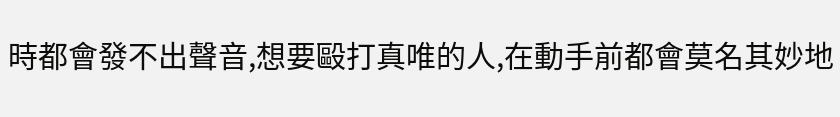時都會發不出聲音,想要毆打真唯的人,在動手前都會莫名其妙地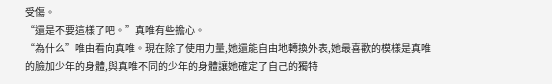受傷。
“還是不要這樣了吧。”真唯有些擔心。
“為什么”唯由看向真唯。現在除了使用力量,她還能自由地轉換外表,她最喜歡的模樣是真唯的臉加少年的身體,與真唯不同的少年的身體讓她確定了自己的獨特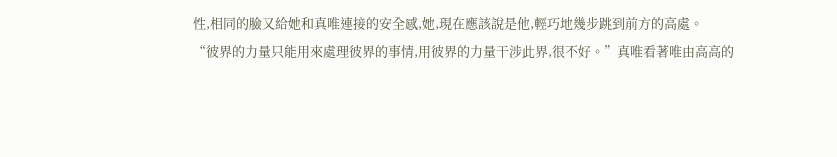性,相同的臉又給她和真唯連接的安全感,她,現在應該說是他,輕巧地幾步跳到前方的高處。
“彼界的力量只能用來處理彼界的事情,用彼界的力量干涉此界,很不好。”真唯看著唯由高高的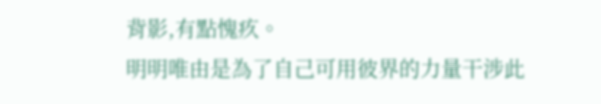背影,有點愧疚。
明明唯由是為了自己可用彼界的力量干涉此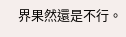界果然還是不行。